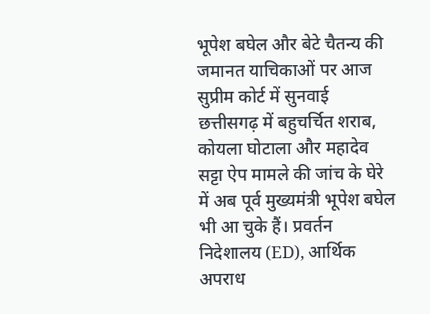भूपेश बघेल और बेटे चैतन्य की जमानत याचिकाओं पर आज सुप्रीम कोर्ट में सुनवाई
छत्तीसगढ़ में बहुचर्चित शराब, कोयला घोटाला और महादेव सट्टा ऐप मामले की जांच के घेरे में अब पूर्व मुख्यमंत्री भूपेश बघेल भी आ चुके हैं। प्रवर्तन निदेशालय (ED), आर्थिक अपराध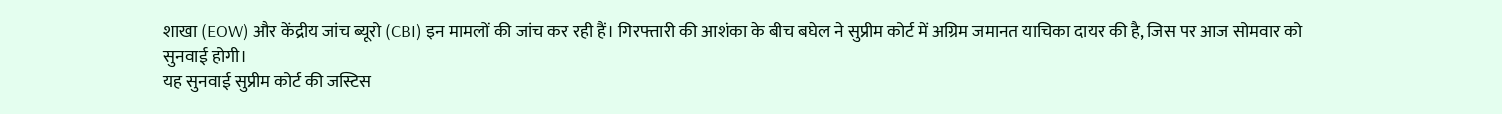शाखा (EOW) और केंद्रीय जांच ब्यूरो (CBI) इन मामलों की जांच कर रही हैं। गिरफ्तारी की आशंका के बीच बघेल ने सुप्रीम कोर्ट में अग्रिम जमानत याचिका दायर की है, जिस पर आज सोमवार को सुनवाई होगी।
यह सुनवाई सुप्रीम कोर्ट की जस्टिस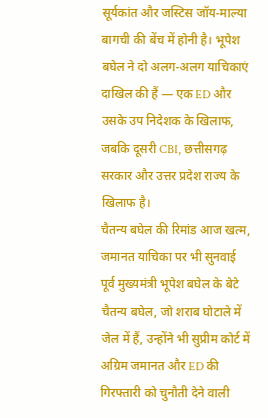सूर्यकांत और जस्टिस जॉय-माल्या बागची की बेंच में होनी है। भूपेश बघेल ने दो अलग-अलग याचिकाएं दाखिल की हैं — एक ED और उसके उप निदेशक के खिलाफ, जबकि दूसरी CBI, छत्तीसगढ़ सरकार और उत्तर प्रदेश राज्य के खिलाफ है।
चैतन्य बघेल की रिमांड आज खत्म, जमानत याचिका पर भी सुनवाई
पूर्व मुख्यमंत्री भूपेश बघेल के बेटे चैतन्य बघेल, जो शराब घोटाले में जेल में हैं, उन्होंने भी सुप्रीम कोर्ट में अग्रिम जमानत और ED की गिरफ्तारी को चुनौती देने वाली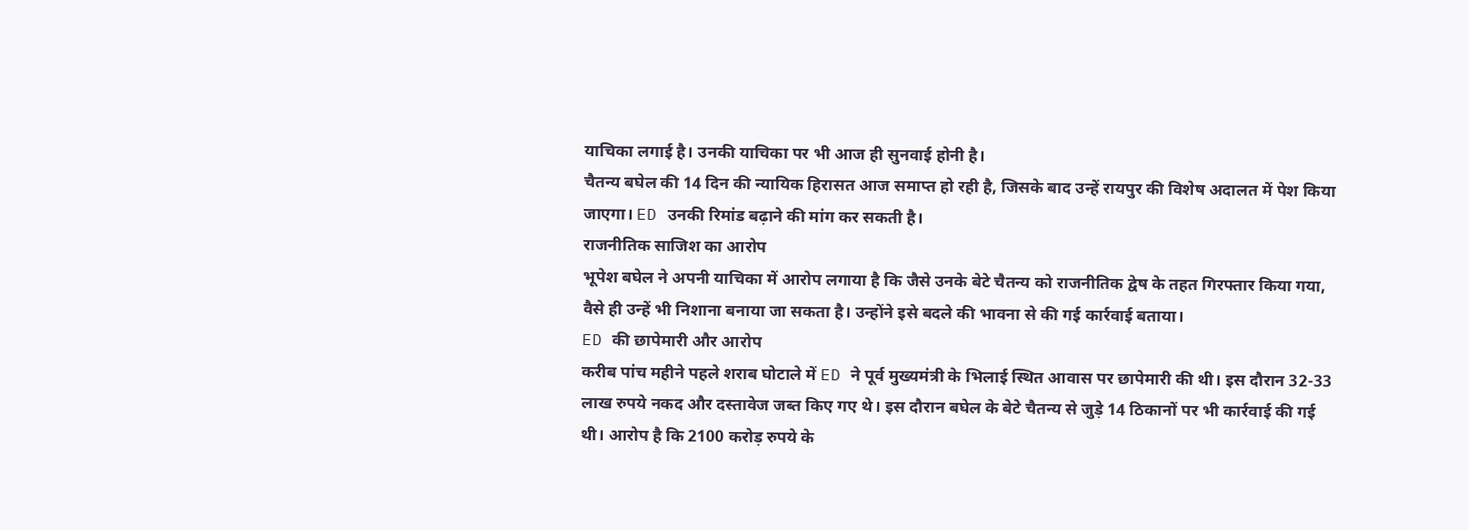याचिका लगाई है। उनकी याचिका पर भी आज ही सुनवाई होनी है।
चैतन्य बघेल की 14 दिन की न्यायिक हिरासत आज समाप्त हो रही है, जिसके बाद उन्हें रायपुर की विशेष अदालत में पेश किया जाएगा। ED उनकी रिमांड बढ़ाने की मांग कर सकती है।
राजनीतिक साजिश का आरोप
भूपेश बघेल ने अपनी याचिका में आरोप लगाया है कि जैसे उनके बेटे चैतन्य को राजनीतिक द्वेष के तहत गिरफ्तार किया गया, वैसे ही उन्हें भी निशाना बनाया जा सकता है। उन्होंने इसे बदले की भावना से की गई कार्रवाई बताया।
ED की छापेमारी और आरोप
करीब पांच महीने पहले शराब घोटाले में ED ने पूर्व मुख्यमंत्री के भिलाई स्थित आवास पर छापेमारी की थी। इस दौरान 32-33 लाख रुपये नकद और दस्तावेज जब्त किए गए थे। इस दौरान बघेल के बेटे चैतन्य से जुड़े 14 ठिकानों पर भी कार्रवाई की गई थी। आरोप है कि 2100 करोड़ रुपये के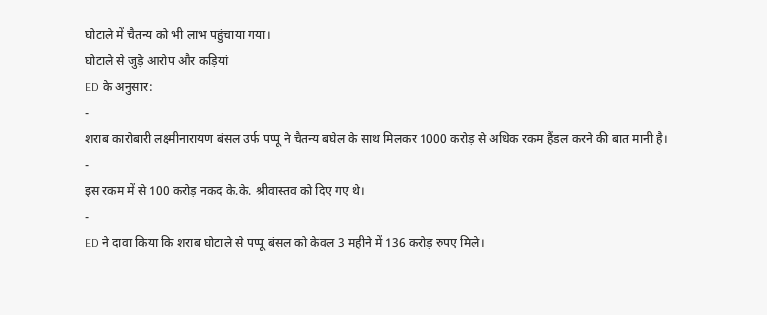घोटाले में चैतन्य को भी लाभ पहुंचाया गया।
घोटाले से जुड़े आरोप और कड़ियां
ED के अनुसार:
-
शराब कारोबारी लक्ष्मीनारायण बंसल उर्फ पप्पू ने चैतन्य बघेल के साथ मिलकर 1000 करोड़ से अधिक रकम हैंडल करने की बात मानी है।
-
इस रकम में से 100 करोड़ नकद के.के. श्रीवास्तव को दिए गए थे।
-
ED ने दावा किया कि शराब घोटाले से पप्पू बंसल को केवल 3 महीने में 136 करोड़ रुपए मिले।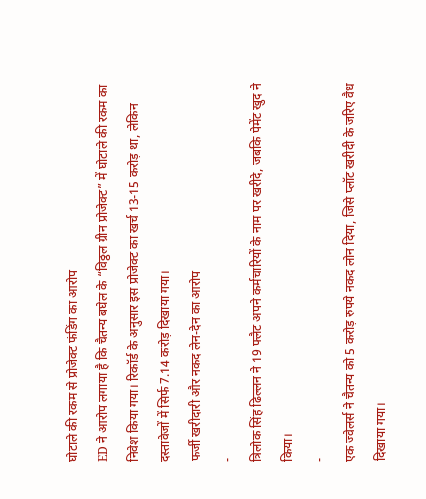घोटाले की रकम से प्रोजेक्ट फंडिंग का आरोप
ED ने आरोप लगाया है कि चैतन्य बघेल के “विठ्ठल ग्रीन प्रोजेक्ट” में घोटाले की रकम का निवेश किया गया। रिकॉर्ड के अनुसार इस प्रोजेक्ट का खर्च 13-15 करोड़ था, लेकिन दस्तावेजों में सिर्फ 7.14 करोड़ दिखाया गया।
फर्जी खरीदारी और नकद लेन-देन का आरोप
-
त्रिलोक सिंह ढिल्लन ने 19 फ्लैट अपने कर्मचारियों के नाम पर खरीदे, जबकि पेमेंट खुद ने किया।
-
एक ज्वेलर्स ने चैतन्य को 5 करोड़ रुपये नकद लोन दिया, जिसे प्लॉट खरीदी के जरिए वैध दिखाया गया।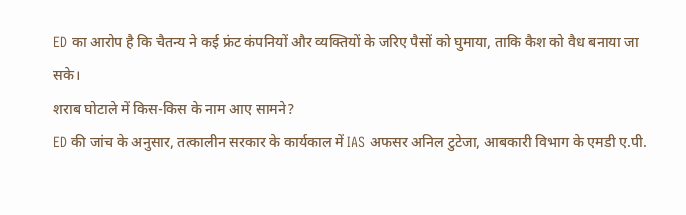ED का आरोप है कि चैतन्य ने कई फ्रंट कंपनियों और व्यक्तियों के जरिए पैसों को घुमाया, ताकि कैश को वैध बनाया जा सके।
शराब घोटाले में किस-किस के नाम आए सामने?
ED की जांच के अनुसार, तत्कालीन सरकार के कार्यकाल में IAS अफसर अनिल टुटेजा, आबकारी विभाग के एमडी ए.पी.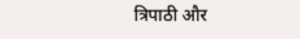त्रिपाठी और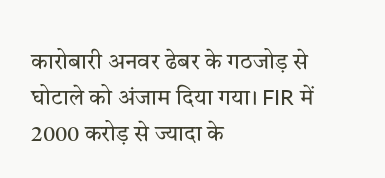कारोबारी अनवर ढेबर के गठजोड़ से घोटाले को अंजाम दिया गया। FIR में 2000 करोड़ से ज्यादा के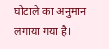घोटाले का अनुमान लगाया गया है।